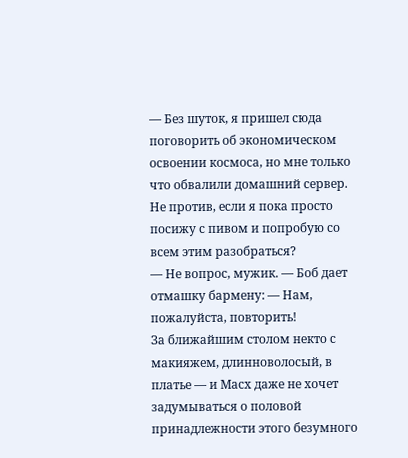— Без шуток, я пришел сюда поговорить об экономическом освоении космоса, но мне только что обвалили домашний сервер. Не против, если я пока просто посижу с пивом и попробую со всем этим разобраться?
— Не вопрос, мужик. — Боб дает отмашку бармену: — Нам, пожалуйста, повторить!
За ближайшим столом некто с макияжем, длинноволосый, в платье — и Масх даже не хочет задумываться о половой принадлежности этого безумного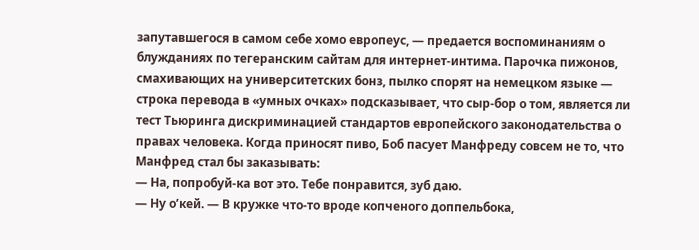запутавшегося в самом себе хомо европеус, — предается воспоминаниям о блужданиях по тегеранским сайтам для интернет-интима. Парочка пижонов, смахивающих на университетских бонз, пылко спорят на немецком языке — строка перевода в «умных очках» подсказывает, что сыр-бор о том, является ли тест Тьюринга дискриминацией стандартов европейского законодательства о правах человека. Когда приносят пиво, Боб пасует Манфреду совсем не то, что Манфред стал бы заказывать:
— На, попробуй-ка вот это. Тебе понравится, зуб даю.
— Ну о’кей. — В кружке что-то вроде копченого доппельбока,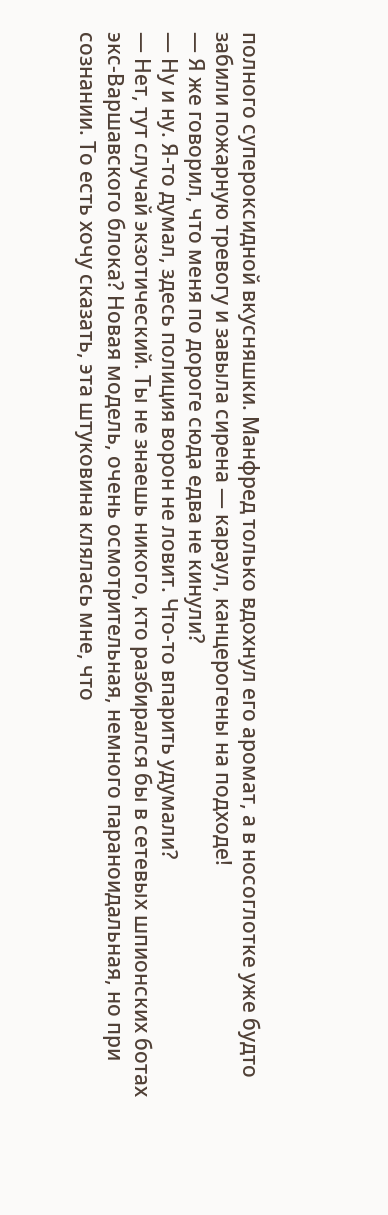полного супероксидной вкусняшки. Манфред только вдохнул его аромат, а в носоглотке уже будто забили пожарную тревогу и завыла сирена — караул, канцерогены на подходе!
— Я же говорил, что меня по дороге сюда едва не кинули?
— Ну и ну. Я-то думал, здесь полиция ворон не ловит. Что-то впарить удумали?
— Нет, тут случай экзотический. Ты не знаешь никого, кто разбирался бы в сетевых шпионских ботах экс-Варшавского блока? Новая модель, очень осмотрительная, немного параноидальная, но при сознании. То есть хочу сказать, эта штуковина клялась мне, что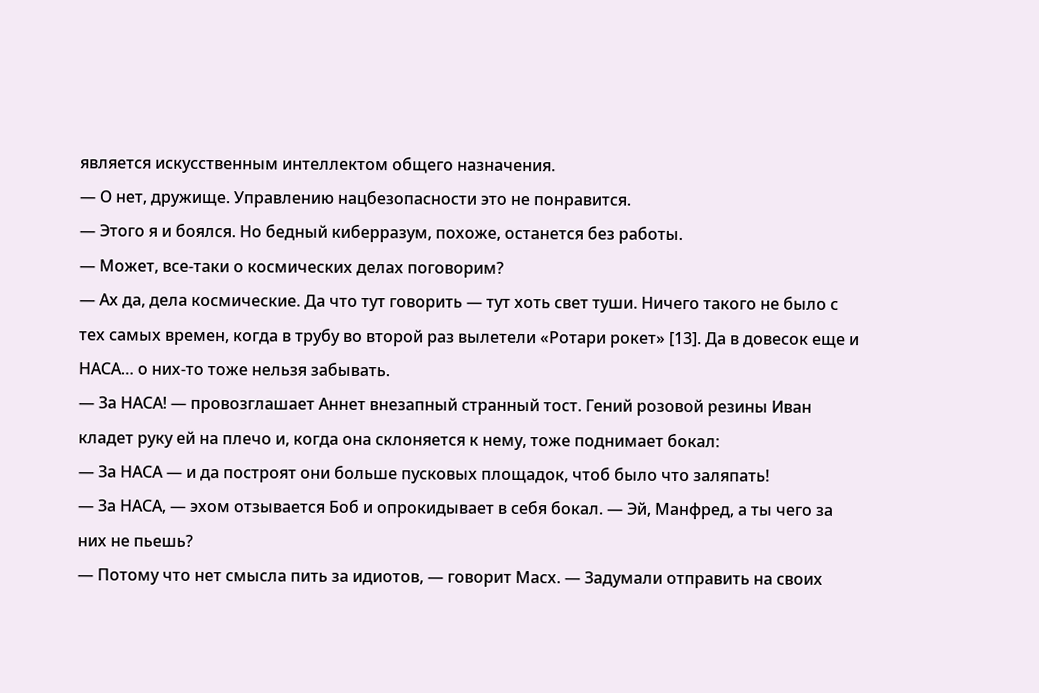является искусственным интеллектом общего назначения.
— О нет, дружище. Управлению нацбезопасности это не понравится.
— Этого я и боялся. Но бедный киберразум, похоже, останется без работы.
— Может, все-таки о космических делах поговорим?
— Ах да, дела космические. Да что тут говорить — тут хоть свет туши. Ничего такого не было с тех самых времен, когда в трубу во второй раз вылетели «Ротари рокет» [13]. Да в довесок еще и НАСА… о них-то тоже нельзя забывать.
— За НАСА! — провозглашает Аннет внезапный странный тост. Гений розовой резины Иван кладет руку ей на плечо и, когда она склоняется к нему, тоже поднимает бокал:
— За НАСА — и да построят они больше пусковых площадок, чтоб было что заляпать!
— За НАСА, — эхом отзывается Боб и опрокидывает в себя бокал. — Эй, Манфред, а ты чего за них не пьешь?
— Потому что нет смысла пить за идиотов, — говорит Масх. — Задумали отправить на своих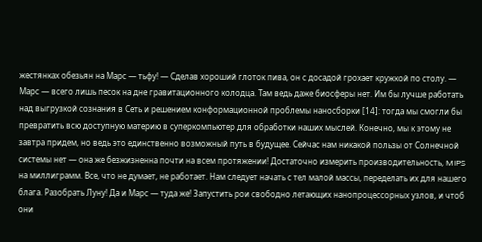жестянках обезьян на Марс — тьфу! — Сделав хороший глоток пива, он с досадой грохает кружкой по столу. — Марс — всего лишь песок на дне гравитационного колодца. Там ведь даже биосферы нет. Им бы лучше работать над выгрузкой сознания в Сеть и решением конформационной проблемы наносборки [14]: тогда мы смогли бы превратить всю доступную материю в суперкомпьютер для обработки наших мыслей. Конечно, мы к этому не завтра придем, но ведь это единственно возможный путь в будущее. Сейчас нам никакой пользы от Солнечной системы нет — она же безжизненна почти на всем протяжении! Достаточно измерить производительность, MIPS на миллиграмм. Все, что не думает, не работает. Нам следует начать с тел малой массы, переделать их для нашего блага. Разобрать Луну! Да и Марс — туда же! Запустить рои свободно летающих нанопроцессорных узлов, и чтоб они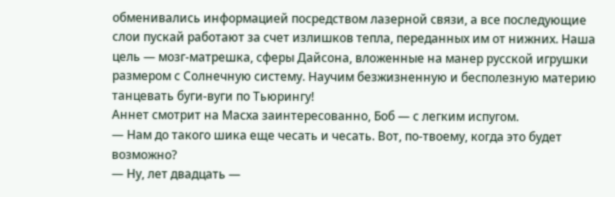обменивались информацией посредством лазерной связи, а все последующие слои пускай работают за счет излишков тепла, переданных им от нижних. Наша цель — мозг-матрешка, сферы Дайсона, вложенные на манер русской игрушки размером с Солнечную систему. Научим безжизненную и бесполезную материю танцевать буги-вуги по Тьюрингу!
Аннет смотрит на Масха заинтересованно, Боб — с легким испугом.
— Нам до такого шика еще чесать и чесать. Вот, по-твоему, когда это будет возможно?
— Ну, лет двадцать —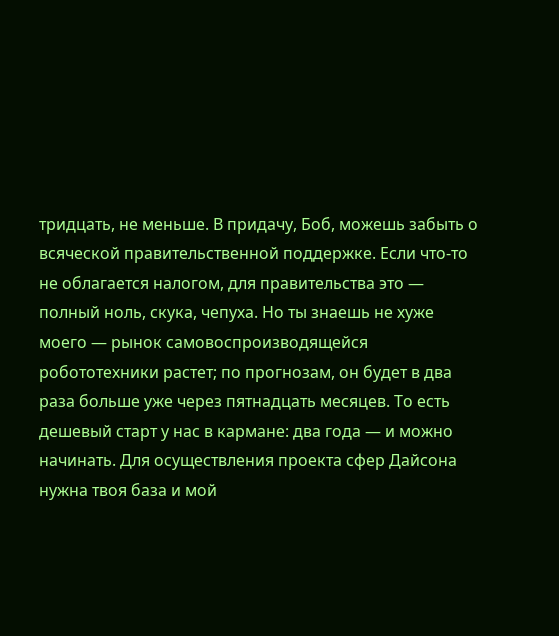тридцать, не меньше. В придачу, Боб, можешь забыть о всяческой правительственной поддержке. Если что-то не облагается налогом, для правительства это — полный ноль, скука, чепуха. Но ты знаешь не хуже моего — рынок самовоспроизводящейся робототехники растет; по прогнозам, он будет в два раза больше уже через пятнадцать месяцев. То есть дешевый старт у нас в кармане: два года — и можно начинать. Для осуществления проекта сфер Дайсона нужна твоя база и мой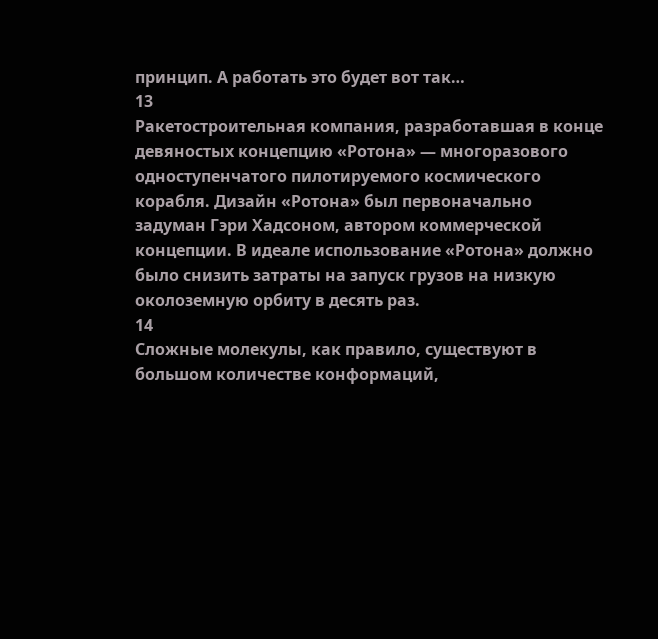принцип. А работать это будет вот так…
13
Ракетостроительная компания, разработавшая в конце девяностых концепцию «Ротона» — многоразового одноступенчатого пилотируемого космического корабля. Дизайн «Ротона» был первоначально задуман Гэри Хадсоном, автором коммерческой концепции. В идеале использование «Ротона» должно было снизить затраты на запуск грузов на низкую околоземную орбиту в десять раз.
14
Сложные молекулы, как правило, существуют в большом количестве конформаций,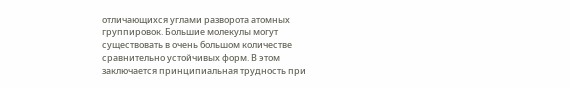отличающихся углами разворота атомных группировок. Большие молекулы могут существовать в очень большом количестве сравнительно устойчивых форм. В этом заключается принципиальная трудность при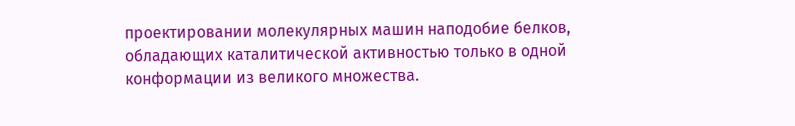проектировании молекулярных машин наподобие белков, обладающих каталитической активностью только в одной конформации из великого множества.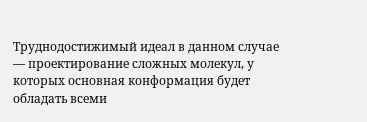Труднодостижимый идеал в данном случае — проектирование сложных молекул, у которых основная конформация будет обладать всеми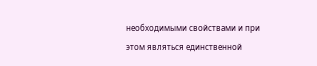необходимыми свойствами и при этом являться единственной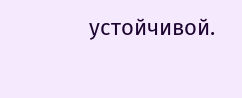устойчивой.